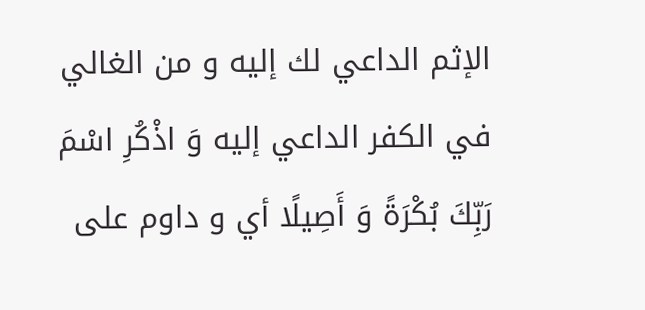الإثم الداعي لك إليه و من الغالي في الكفر الداعي إليه وَ اذْكُرِ اسْمَ رَبِّكَ بُكْرَةً وَ أَصِيلًا أي و داوم على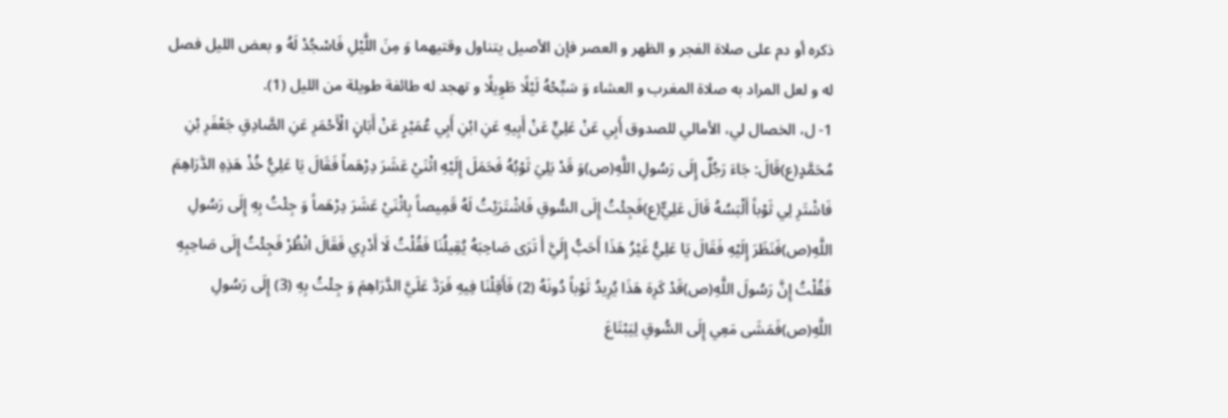ذكره أو دم على صلاة الفجر و الظهر و العصر فإن الأصيل يتناول وقتيهما وَ مِنَ اللَّيْلِ فَاسْجُدْ لَهُ و بعض الليل فصل له و لعل المراد به صلاة المغرب و العشاء وَ سَبِّحْهُ لَيْلًا طَوِيلًا و تهجد له طائفة طويلة من الليل (1).
1- ل، الخصال لي، الأمالي للصدوق أَبِي عَنْ عَلِيٍّ عَنْ أَبِيهِ عَنِ ابْنِ أَبِي عُمَيْرٍ عَنْ أَبَانٍ الْأَحْمَرِ عَنِ الصَّادِقِ جَعْفَرِ بْنِ مُحَمَّدٍ(ع)قَالَ: جَاءَ رَجُلٌ إِلَى رَسُولِ اللَّهِ(ص)وَ قَدْ بَلِيَ ثَوْبُهُ فَحَمَلَ إِلَيْهِ اثْنَيْ عَشَرَ دِرْهَماً فَقَالَ يَا عَلِيُّ خُذْ هَذِهِ الدَّرَاهِمَ فَاشْتَرِ لِي ثَوْباً أَلْبَسُهُ قَالَ عَلِيٌّ(ع)فَجِئْتُ إِلَى السُّوقِ فَاشْتَرَيْتُ لَهُ قَمِيصاً بِاثْنَيْ عَشَرَ دِرْهَماً وَ جِئْتُ بِهِ إِلَى رَسُولِ اللَّهِ(ص)فَنَظَرَ إِلَيْهِ فَقَالَ يَا عَلِيُّ غَيْرُ هَذَا أَحَبُّ إِلَيَّ أَ تَرَى صَاحِبَهُ يُقِيلُنَا فَقُلْتُ لَا أَدْرِي فَقَالَ انْظُرْ فَجِئْتُ إِلَى صَاحِبِهِ فَقُلْتُ إِنَّ رَسُولَ اللَّهِ(ص)قَدْ كَرِهَ هَذَا يُرِيدُ ثَوْباً دُونَهُ (2) فَأَقِلْنَا فِيهِ فَرَدَّ عَلَيَّ الدَّرَاهِمَ وَ جِئْتُ بِهِ (3) إِلَى رَسُولِ اللَّهِ(ص)فَمَشَى مَعِي إِلَى السُّوقِ لِيَبْتَاعَ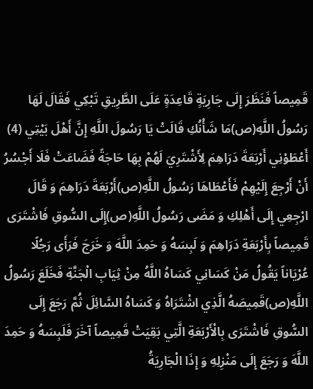قَمِيصاً فَنَظَرَ إِلَى جَارِيَةٍ قَاعِدَةٍ عَلَى الطَّرِيقِ تَبْكِي فَقَالَ لَهَا رَسُولُ اللَّهِ(ص)مَا شَأْنُكِ قَالَتْ يَا رَسُولَ اللَّهِ إِنَّ أَهْلَ بَيْتِي (4) أَعْطَوْنِي أَرْبَعَةَ دَرَاهِمَ لِأَشْتَرِيَ لَهُمْ بِهَا حَاجَةً فَضَاعَتْ فَلَا أَجْسُرُ أَنْ أَرْجِعَ إِلَيْهِمْ فَأَعْطَاهَا رَسُولُ اللَّهِ(ص)أَرْبَعَةَ دَرَاهِمَ وَ قَالَ ارْجِعِي إِلَى أَهْلِكِ وَ مَضَى رَسُولُ اللَّهِ(ص)إِلَى السُّوقِ فَاشْتَرَى قَمِيصاً بِأَرْبَعَةِ دَرَاهِمَ وَ لَبِسَهُ وَ حَمِدَ اللَّهَ وَ خَرَجَ فَرَأَى رَجُلًا عُرْيَاناً يَقُولُ مَنْ كَسَانِي كَسَاهُ اللَّهُ مِنْ ثِيَابِ الْجَنَّةِ فَخَلَعَ رَسُولُ اللَّهِ(ص)قَمِيصَهُ الَّذِي اشْتَرَاهُ وَ كَسَاهُ السَّائِلَ ثُمَّ رَجَعَ إِلَى السُّوقِ فَاشْتَرَى بِالْأَرْبَعَةِ الَّتِي بَقِيَتْ قَمِيصاً آخَرَ فَلَبِسَهُ وَ حَمِدَ اللَّهَ وَ رَجَعَ إِلَى مَنْزِلِهِ وَ إِذَا الْجَارِيَةُ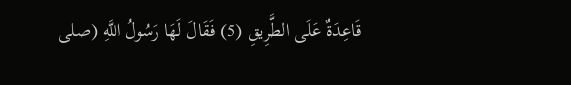قَاعِدَةٌ عَلَى الطَّرِيقِ (5) فَقَالَ لَهَا رَسُولُ اللَّهِ (صلى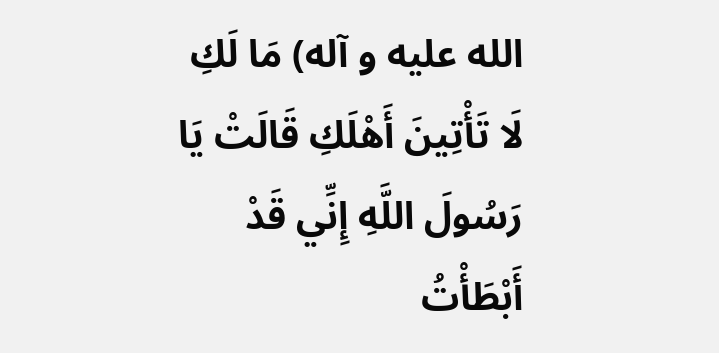الله عليه و آله) مَا لَكِ لَا تَأْتِينَ أَهْلَكِ قَالَتْ يَا رَسُولَ اللَّهِ إِنِّي قَدْ أَبْطَأْتُ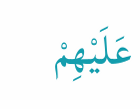عَلَيْهِمْ